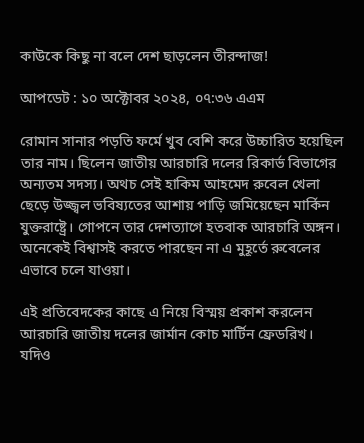কাউকে কিছু না বলে দেশ ছাড়লেন তীরন্দাজ!

আপডেট : ১০ অক্টোবর ২০২৪, ০৭:৩৬ এএম

রোমান সানার পড়তি ফর্মে খুব বেশি করে উচ্চারিত হয়েছিল তার নাম। ছিলেন জাতীয় আরচারি দলের রিকার্ভ বিভাগের অন্যতম সদস্য। অথচ সেই হাকিম আহমেদ রুবেল খেলা ছেড়ে উজ্জ্বল ভবিষ্যতের আশায় পাড়ি জমিয়েছেন মার্কিন যুক্তরাষ্ট্রে। গোপনে তার দেশত্যাগে হতবাক আরচারি অঙ্গন। অনেকেই বিশ্বাসই করতে পারছেন না এ মুহূর্তে রুবেলের এভাবে চলে যাওয়া।

এই প্রতিবেদকের কাছে এ নিয়ে বিস্ময় প্রকাশ করলেন আরচারি জাতীয় দলের জার্মান কোচ মার্টিন ফ্রেডরিখ। যদিও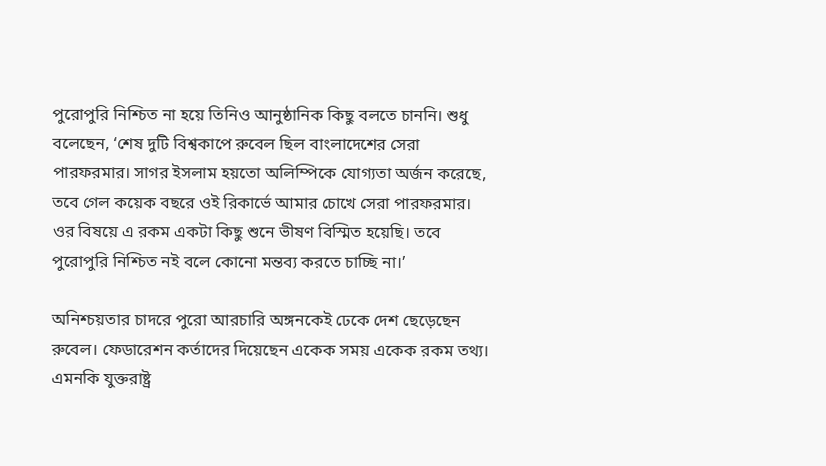পুরোপুরি নিশ্চিত না হয়ে তিনিও আনুষ্ঠানিক কিছু বলতে চাননি। শুধু বলেছেন, ‘শেষ দুটি বিশ্বকাপে রুবেল ছিল বাংলাদেশের সেরা পারফরমার। সাগর ইসলাম হয়তো অলিম্পিকে যোগ্যতা অর্জন করেছে, তবে গেল কয়েক বছরে ওই রিকার্ভে আমার চোখে সেরা পারফরমার। ওর বিষয়ে এ রকম একটা কিছু শুনে ভীষণ বিস্মিত হয়েছি। তবে পুরোপুরি নিশ্চিত নই বলে কোনো মন্তব্য করতে চাচ্ছি না।’

অনিশ্চয়তার চাদরে পুরো আরচারি অঙ্গনকেই ঢেকে দেশ ছেড়েছেন রুবেল। ফেডারেশন কর্তাদের দিয়েছেন একেক সময় একেক রকম তথ্য। এমনকি যুক্তরাষ্ট্র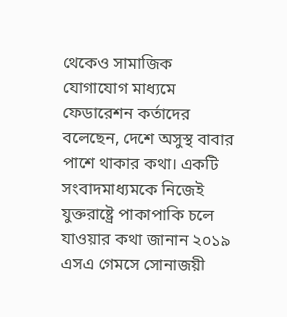থেকেও সামাজিক যোগাযোগ মাধ্যমে ফেডারেশন কর্তাদের বলেছেন, দেশে অসুস্থ বাবার পাশে থাকার কথা। একটি সংবাদমাধ্যমকে নিজেই যুক্তরাষ্ট্রে পাকাপাকি চলে যাওয়ার কথা জানান ২০১৯ এসএ গেমসে সোনাজয়ী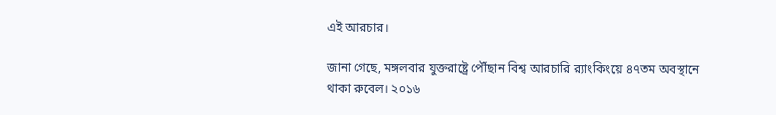এই আরচার।

জানা গেছে, মঙ্গলবার যুক্তরাষ্ট্রে পৌঁছান বিশ্ব আরচারি র‌্যাংকিংয়ে ৪৭তম অবস্থানে থাকা রুবেল। ২০১৬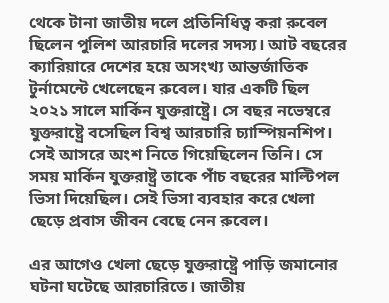থেকে টানা জাতীয় দলে প্রতিনিধিত্ব করা রুবেল ছিলেন পুলিশ আরচারি দলের সদস্য। আট বছরের ক্যারিয়ারে দেশের হয়ে অসংখ্য আন্তর্জাতিক টুর্নামেন্টে খেলেছেন রুবেল। যার একটি ছিল ২০২১ সালে মার্কিন যুক্তরাষ্ট্রে। সে বছর নভেম্বরে যুক্তরাষ্ট্রে বসেছিল বিশ্ব আরচারি চ্যাম্পিয়নশিপ। সেই আসরে অংশ নিতে গিয়েছিলেন তিনি। সে সময় মার্কিন যুক্তরাষ্ট্র তাকে পাঁচ বছরের মাল্টিপল ভিসা দিয়েছিল। সেই ভিসা ব্যবহার করে খেলা ছেড়ে প্রবাস জীবন বেছে নেন রুবেল।

এর আগেও খেলা ছেড়ে যুক্তরাষ্ট্রে পাড়ি জমানোর ঘটনা ঘটেছে আরচারিতে। জাতীয়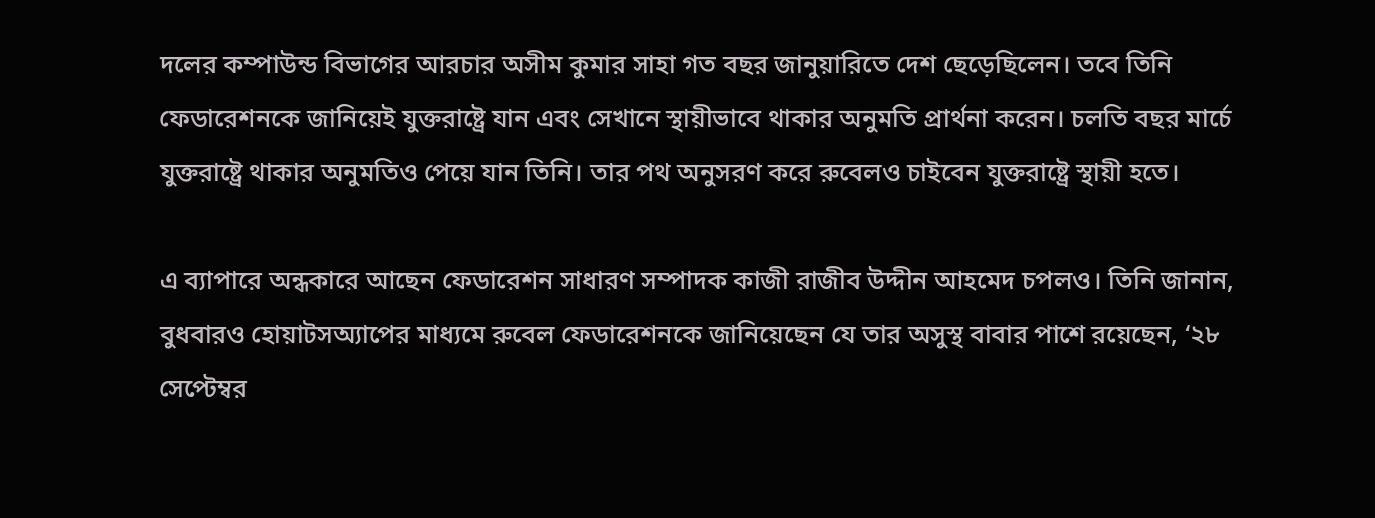দলের কম্পাউন্ড বিভাগের আরচার অসীম কুমার সাহা গত বছর জানুয়ারিতে দেশ ছেড়েছিলেন। তবে তিনি ফেডারেশনকে জানিয়েই যুক্তরাষ্ট্রে যান এবং সেখানে স্থায়ীভাবে থাকার অনুমতি প্রার্থনা করেন। চলতি বছর মার্চে যুক্তরাষ্ট্রে থাকার অনুমতিও পেয়ে যান তিনি। তার পথ অনুসরণ করে রুবেলও চাইবেন যুক্তরাষ্ট্রে স্থায়ী হতে।

এ ব্যাপারে অন্ধকারে আছেন ফেডারেশন সাধারণ সম্পাদক কাজী রাজীব উদ্দীন আহমেদ চপলও। তিনি জানান, বুধবারও হোয়াটসঅ্যাপের মাধ্যমে রুবেল ফেডারেশনকে জানিয়েছেন যে তার অসুস্থ বাবার পাশে রয়েছেন, ‘২৮ সেপ্টেম্বর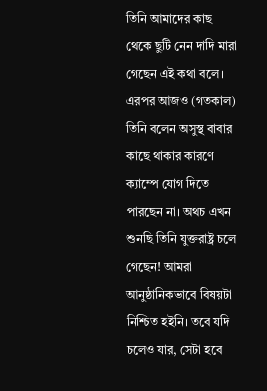তিনি আমাদের কাছ থেকে ছুটি নেন দাদি মারা গেছেন এই কথা বলে। এরপর আজও (গতকাল) তিনি বলেন অসুস্থ বাবার কাছে থাকার কারণে ক্যাম্পে যোগ দিতে পারছেন না। অথচ এখন শুনছি তিনি যুক্তরাষ্ট্র চলে গেছেন! আমরা আনুষ্ঠানিকভাবে বিষয়টা নিশ্চিত হইনি। তবে যদি চলেও যার, সেটা হবে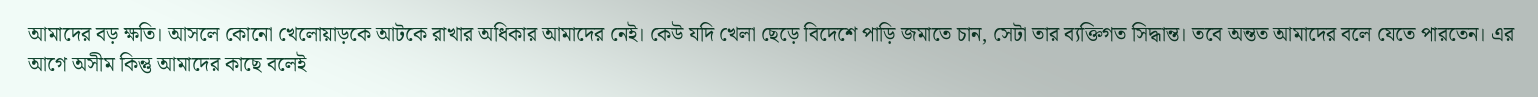আমাদের বড় ক্ষতি। আসলে কোনো খেলোয়াড়কে আটকে রাখার অধিকার আমাদের নেই। কেউ যদি খেলা ছেড়ে বিদেশে পাড়ি জমাতে চান, সেটা তার ব্যক্তিগত সিদ্ধান্ত। তবে অন্তত আমাদের বলে যেতে পারতেন। এর আগে অসীম কিন্তু আমাদের কাছে বলেই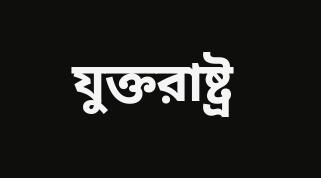যুক্তরাষ্ট্র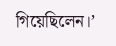গিয়েছিলেন।’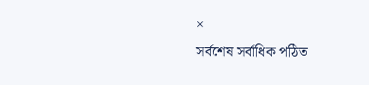×
সর্বশেষ সর্বাধিক পঠিত